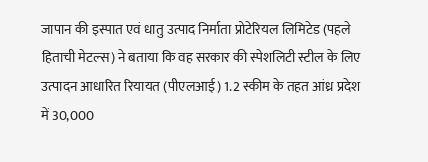जापान की इस्पात एवं धातु उत्पाद निर्माता प्रोटेरियल लिमिटेड (पहले हिताची मेटल्स) ने बताया कि वह सरकार की स्पेशलिटी स्टील के लिए उत्पादन आधारित रियायत (पीएलआई) 1.2 स्कीम के तहत आंध्र प्रदेश में 30,000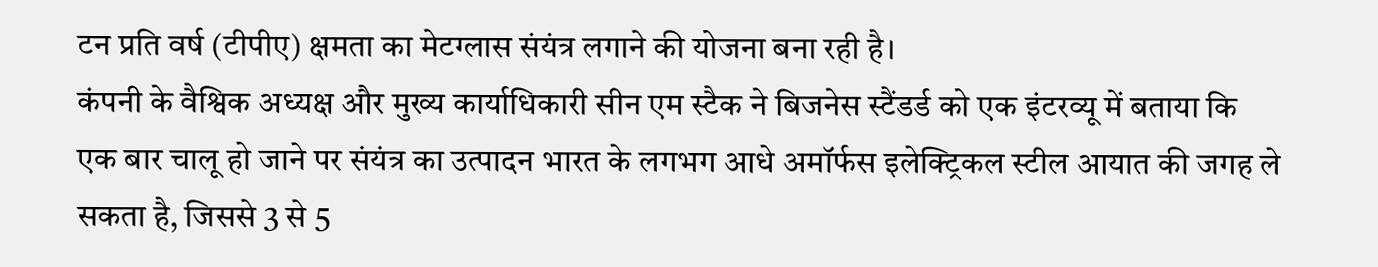टन प्रति वर्ष (टीपीए) क्षमता का मेटग्लास संयंत्र लगाने की योजना बना रही है।
कंपनी के वैश्विक अध्यक्ष और मुख्य कार्याधिकारी सीन एम स्टैक ने बिजनेस स्टैंडर्ड को एक इंटरव्यू में बताया कि एक बार चालू हो जाने पर संयंत्र का उत्पादन भारत के लगभग आधे अमॉर्फस इलेक्ट्रिकल स्टील आयात की जगह ले सकता है, जिससे 3 से 5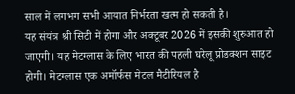साल में लगभग सभी आयात निर्भरता खत्म हो सकती है।
यह संयंत्र श्री सिटी में होगा और अक्टूबर 2026 में इसकी शुरुआत हो जाएगी। यह मेटग्लास के लिए भारत की पहली घरेलू प्रोडक्शन साइट होगी। मेटग्लास एक अमॉर्फस मेटल मैटीरियल है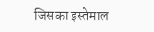जिसका इस्तेमाल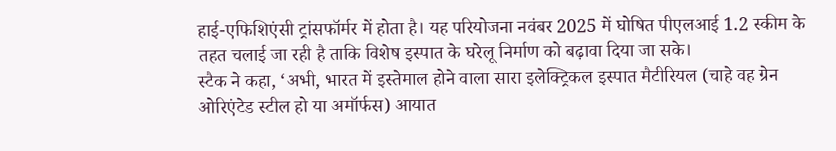हाई-एफिशिएंसी ट्रांसफॉर्मर में होता है। यह परियोजना नवंबर 2025 में घोषित पीएलआई 1.2 स्कीम के तहत चलाई जा रही है ताकि विशेष इस्पात के घरेलू निर्माण को बढ़ावा दिया जा सके।
स्टैक ने कहा, ‘अभी, भारत में इस्तेमाल होने वाला सारा इलेक्ट्रिकल इस्पात मैटीरियल (चाहे वह ग्रेन ओरिएंटेड स्टील हो या अमॉर्फस) आयात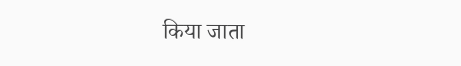किया जाता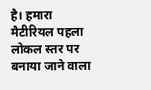है। हमारा मैटीरियल पहला लोकल स्तर पर बनाया जाने वाला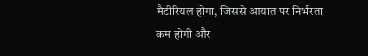मैटीरियल होगा, जिससे आयात पर निर्भरता कम होगी और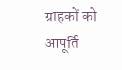ग्राहकों को आपूर्ति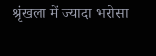श्रृंखला में ज्यादा भरोसा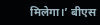मिलेगा।’ बीएस